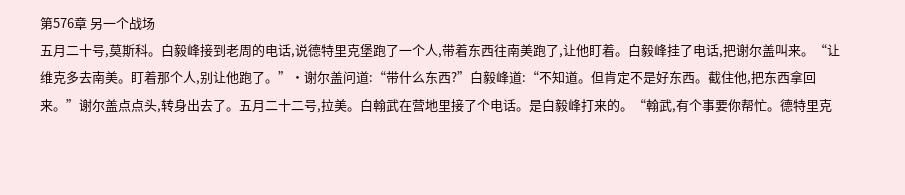第576章 另一个战场
五月二十号,莫斯科。白毅峰接到老周的电话,说德特里克堡跑了一个人,带着东西往南美跑了,让他盯着。白毅峰挂了电话,把谢尔盖叫来。“让维克多去南美。盯着那个人,别让他跑了。”·谢尔盖问道:“带什么东西?”白毅峰道:“不知道。但肯定不是好东西。截住他,把东西拿回来。”谢尔盖点点头,转身出去了。五月二十二号,拉美。白翰武在营地里接了个电话。是白毅峰打来的。“翰武,有个事要你帮忙。德特里克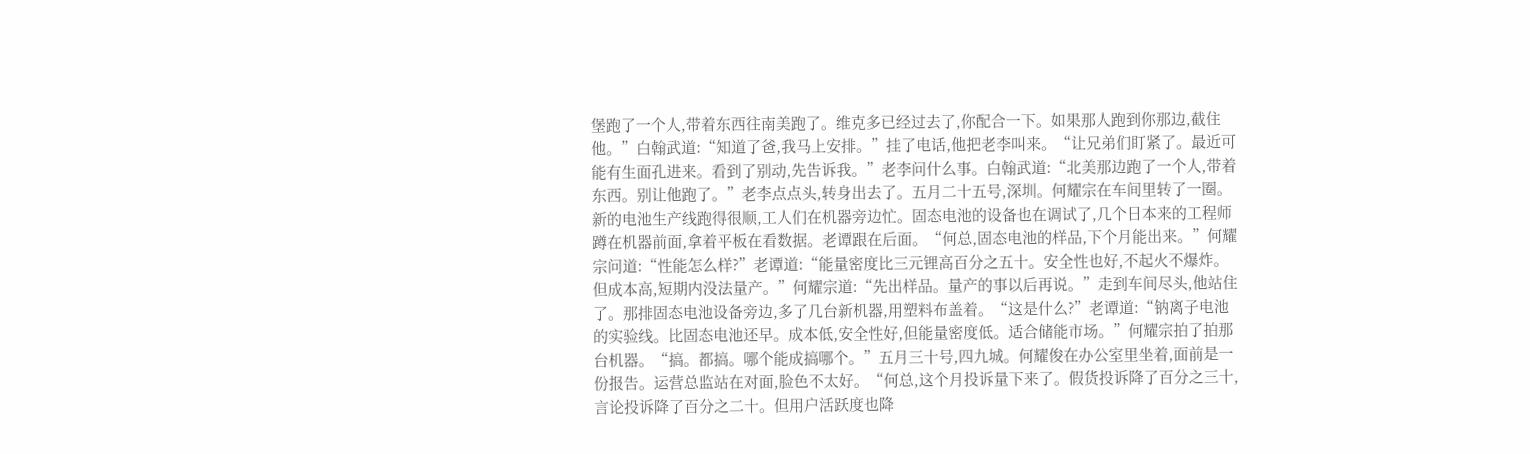堡跑了一个人,带着东西往南美跑了。维克多已经过去了,你配合一下。如果那人跑到你那边,截住他。”白翰武道:“知道了爸,我马上安排。”挂了电话,他把老李叫来。“让兄弟们盯紧了。最近可能有生面孔进来。看到了别动,先告诉我。”老李问什么事。白翰武道:“北美那边跑了一个人,带着东西。别让他跑了。”老李点点头,转身出去了。五月二十五号,深圳。何耀宗在车间里转了一圈。新的电池生产线跑得很顺,工人们在机器旁边忙。固态电池的设备也在调试了,几个日本来的工程师蹲在机器前面,拿着平板在看数据。老谭跟在后面。“何总,固态电池的样品,下个月能出来。”何耀宗问道:“性能怎么样?”老谭道:“能量密度比三元锂高百分之五十。安全性也好,不起火不爆炸。但成本高,短期内没法量产。”何耀宗道:“先出样品。量产的事以后再说。”走到车间尽头,他站住了。那排固态电池设备旁边,多了几台新机器,用塑料布盖着。“这是什么?”老谭道:“钠离子电池的实验线。比固态电池还早。成本低,安全性好,但能量密度低。适合储能市场。”何耀宗拍了拍那台机器。“搞。都搞。哪个能成搞哪个。”五月三十号,四九城。何耀俊在办公室里坐着,面前是一份报告。运营总监站在对面,脸色不太好。“何总,这个月投诉量下来了。假货投诉降了百分之三十,言论投诉降了百分之二十。但用户活跃度也降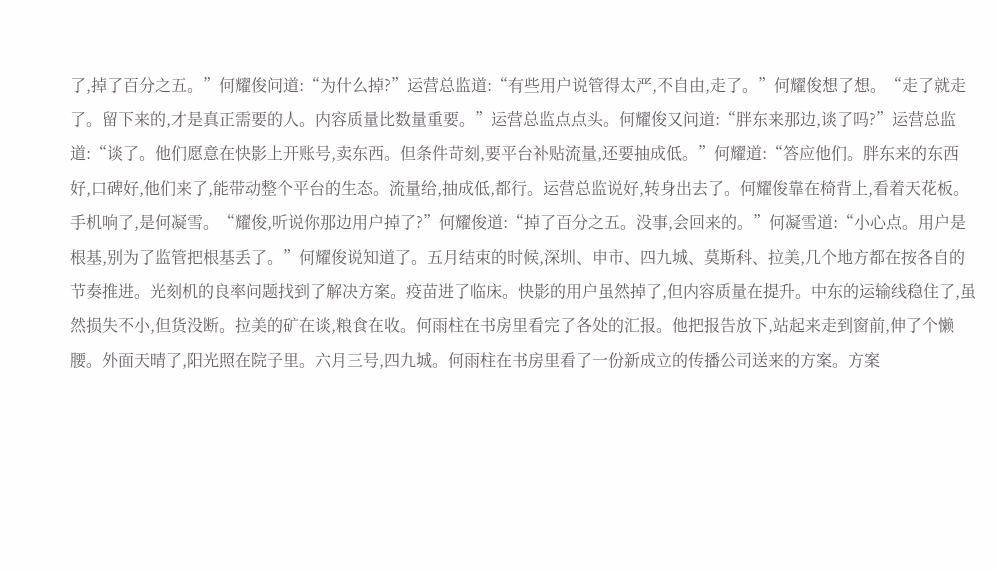了,掉了百分之五。”何耀俊问道:“为什么掉?”运营总监道:“有些用户说管得太严,不自由,走了。”何耀俊想了想。“走了就走了。留下来的,才是真正需要的人。内容质量比数量重要。”运营总监点点头。何耀俊又问道:“胖东来那边,谈了吗?”运营总监道:“谈了。他们愿意在快影上开账号,卖东西。但条件苛刻,要平台补贴流量,还要抽成低。”何耀道:“答应他们。胖东来的东西好,口碑好,他们来了,能带动整个平台的生态。流量给,抽成低,都行。运营总监说好,转身出去了。何耀俊靠在椅背上,看着天花板。手机响了,是何凝雪。“耀俊,听说你那边用户掉了?”何耀俊道:“掉了百分之五。没事,会回来的。”何凝雪道:“小心点。用户是根基,别为了监管把根基丢了。”何耀俊说知道了。五月结束的时候,深圳、申市、四九城、莫斯科、拉美,几个地方都在按各自的节奏推进。光刻机的良率问题找到了解决方案。疫苗进了临床。快影的用户虽然掉了,但内容质量在提升。中东的运输线稳住了,虽然损失不小,但货没断。拉美的矿在谈,粮食在收。何雨柱在书房里看完了各处的汇报。他把报告放下,站起来走到窗前,伸了个懒腰。外面天晴了,阳光照在院子里。六月三号,四九城。何雨柱在书房里看了一份新成立的传播公司送来的方案。方案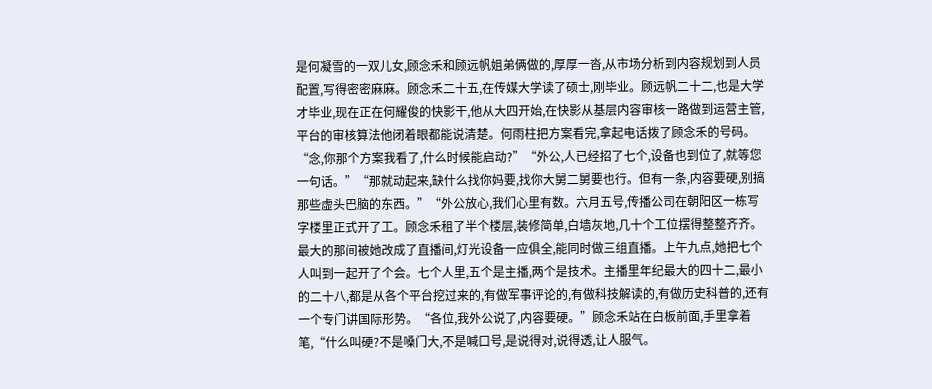是何凝雪的一双儿女,顾念禾和顾远帆姐弟俩做的,厚厚一沓,从市场分析到内容规划到人员配置,写得密密麻麻。顾念禾二十五,在传媒大学读了硕士,刚毕业。顾远帆二十二,也是大学才毕业,现在正在何耀俊的快影干,他从大四开始,在快影从基层内容审核一路做到运营主管,平台的审核算法他闭着眼都能说清楚。何雨柱把方案看完,拿起电话拨了顾念禾的号码。“念,你那个方案我看了,什么时候能启动?”“外公,人已经招了七个,设备也到位了,就等您一句话。”“那就动起来,缺什么找你妈要,找你大舅二舅要也行。但有一条,内容要硬,别搞那些虚头巴脑的东西。”“外公放心,我们心里有数。六月五号,传播公司在朝阳区一栋写字楼里正式开了工。顾念禾租了半个楼层,装修简单,白墙灰地,几十个工位摆得整整齐齐。最大的那间被她改成了直播间,灯光设备一应俱全,能同时做三组直播。上午九点,她把七个人叫到一起开了个会。七个人里,五个是主播,两个是技术。主播里年纪最大的四十二,最小的二十八,都是从各个平台挖过来的,有做军事评论的,有做科技解读的,有做历史科普的,还有一个专门讲国际形势。“各位,我外公说了,内容要硬。”顾念禾站在白板前面,手里拿着笔,“什么叫硬?不是嗓门大,不是喊口号,是说得对,说得透,让人服气。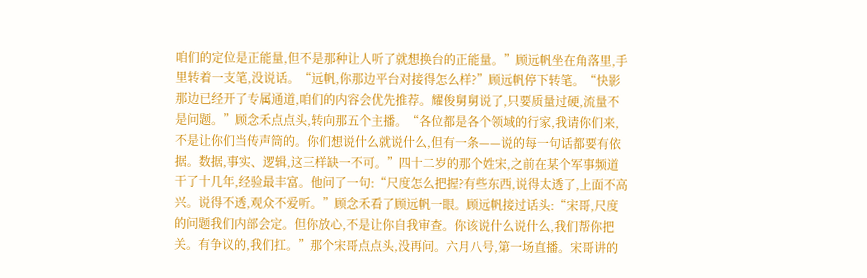咱们的定位是正能量,但不是那种让人听了就想换台的正能量。”顾远帆坐在角落里,手里转着一支笔,没说话。“远帆,你那边平台对接得怎么样?”顾远帆停下转笔。“快影那边已经开了专属通道,咱们的内容会优先推荐。耀俊舅舅说了,只要质量过硬,流量不是问题。”顾念禾点点头,转向那五个主播。“各位都是各个领域的行家,我请你们来,不是让你们当传声筒的。你们想说什么就说什么,但有一条——说的每一句话都要有依据。数据,事实、逻辑,这三样缺一不可。”四十二岁的那个姓宋,之前在某个军事频道干了十几年,经验最丰富。他问了一句:“尺度怎么把握?有些东西,说得太透了,上面不高兴。说得不透,观众不爱听。”顾念禾看了顾远帆一眼。顾远帆接过话头:“宋哥,尺度的问题我们内部会定。但你放心,不是让你自我审查。你该说什么说什么,我们帮你把关。有争议的,我们扛。”那个宋哥点点头,没再问。六月八号,第一场直播。宋哥讲的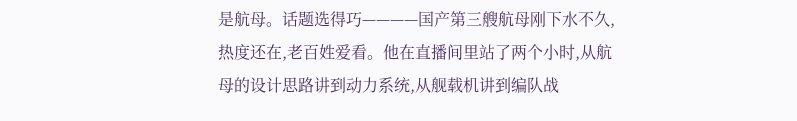是航母。话题选得巧————国产第三艘航母刚下水不久,热度还在,老百姓爱看。他在直播间里站了两个小时,从航母的设计思路讲到动力系统,从舰载机讲到编队战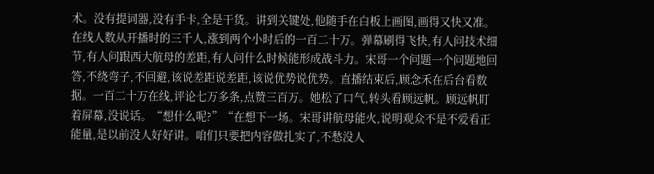术。没有提词器,没有手卡,全是干货。讲到关键处,他随手在白板上画图,画得又快又准。在线人数从开播时的三千人,涨到两个小时后的一百二十万。弹幕刷得飞快,有人问技术细节,有人问跟西大航母的差距,有人问什么时候能形成战斗力。宋哥一个问题一个问题地回答,不绕弯子,不回避,该说差距说差距,该说优势说优势。直播结束后,顾念禾在后台看数据。一百二十万在线,评论七万多条,点赞三百万。她松了口气,转头看顾远帆。顾远帆盯着屏幕,没说话。“想什么呢?”“在想下一场。宋哥讲航母能火,说明观众不是不爱看正能量,是以前没人好好讲。咱们只要把内容做扎实了,不愁没人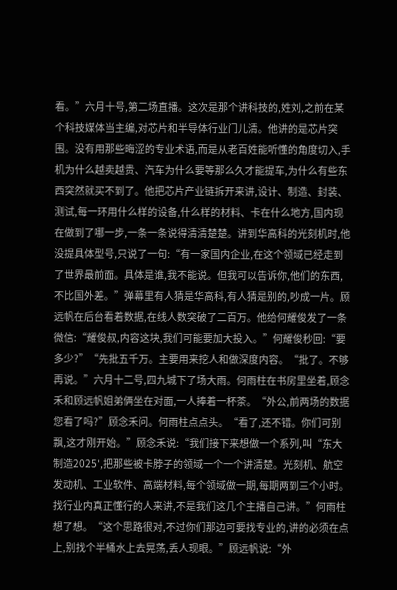看。”六月十号,第二场直播。这次是那个讲科技的,姓刘,之前在某个科技媒体当主编,对芯片和半导体行业门儿清。他讲的是芯片突围。没有用那些晦涩的专业术语,而是从老百姓能听懂的角度切入,手机为什么越卖越贵、汽车为什么要等那么久才能提车,为什么有些东西突然就买不到了。他把芯片产业链拆开来讲,设计、制造、封装、测试,每一环用什么样的设备,什么样的材料、卡在什么地方,国内现在做到了哪一步,一条一条说得清清楚楚。讲到华高科的光刻机时,他没提具体型号,只说了一句:“有一家国内企业,在这个领域已经走到了世界最前面。具体是谁,我不能说。但我可以告诉你,他们的东西,不比国外差。”弹幕里有人猜是华高科,有人猜是别的,吵成一片。顾远帆在后台看着数据,在线人数突破了二百万。他给何耀俊发了一条微信:“耀俊叔,内容这块,我们可能要加大投入。”何耀俊秒回:“要多少?”“先批五千万。主要用来挖人和做深度内容。“批了。不够再说。”六月十二号,四九城下了场大雨。何雨柱在书房里坐着,顾念禾和顾远帆姐弟俩坐在对面,一人捧着一杯茶。“外公,前两场的数据您看了吗?”顾念禾问。何雨柱点点头。“看了,还不错。你们可别飘,这才刚开始。”顾念禾说:“我们接下来想做一个系列,叫“东大制造2025′,把那些被卡脖子的领域一个一个讲清楚。光刻机、航空发动机、工业软件、高端材料,每个领域做一期,每期两到三个小时。找行业内真正懂行的人来讲,不是我们这几个主播自己讲。”何雨柱想了想。“这个思路很对,不过你们那边可要找专业的,讲的必须在点上,别找个半桶水上去晃荡,丢人现眼。”顾远帆说:“外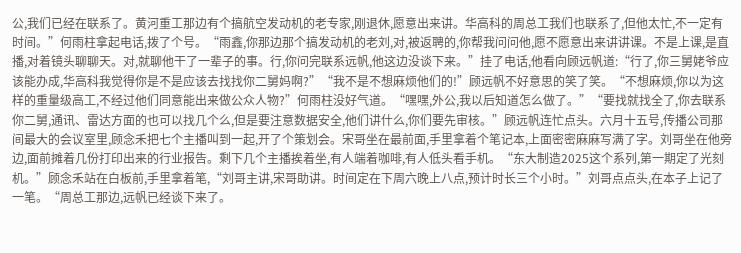公,我们已经在联系了。黄河重工那边有个搞航空发动机的老专家,刚退休,愿意出来讲。华高科的周总工我们也联系了,但他太忙,不一定有时间。”何雨柱拿起电话,拨了个号。“雨鑫,你那边那个搞发动机的老刘,对,被返聘的,你帮我问问他,愿不愿意出来讲讲课。不是上课,是直播,对着镜头聊聊天。对,就聊他干了一辈子的事。行,你问完联系远帆,他这边没谈下来。”挂了电话,他看向顾远帆道:“行了,你三舅姥爷应该能办成,华高科我觉得你是不是应该去找找你二舅妈啊?”“我不是不想麻烦他们的!”顾远帆不好意思的笑了笑。“不想麻烦,你以为这样的重量级高工,不经过他们同意能出来做公众人物?”何雨柱没好气道。“嘿嘿,外公,我以后知道怎么做了。”“要找就找全了,你去联系你二舅,通讯、雷达方面的也可以找几个么,但是要注意数据安全,他们讲什么,你们要先审核。”顾远帆连忙点头。六月十五号,传播公司那间最大的会议室里,顾念禾把七个主播叫到一起,开了个策划会。宋哥坐在最前面,手里拿着个笔记本,上面密密麻麻写满了字。刘哥坐在他旁边,面前摊着几份打印出来的行业报告。剩下几个主播挨着坐,有人端着咖啡,有人低头看手机。“东大制造2025这个系列,第一期定了光刻机。”顾念禾站在白板前,手里拿着笔,“刘哥主讲,宋哥助讲。时间定在下周六晚上八点,预计时长三个小时。”刘哥点点头,在本子上记了一笔。“周总工那边,远帆已经谈下来了。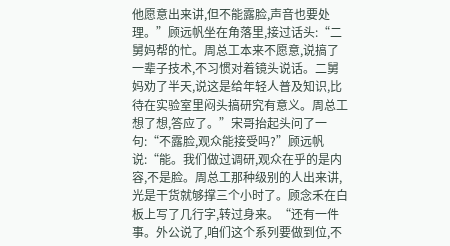他愿意出来讲,但不能露脸,声音也要处理。”顾远帆坐在角落里,接过话头:“二舅妈帮的忙。周总工本来不愿意,说搞了一辈子技术,不习惯对着镜头说话。二舅妈劝了半天,说这是给年轻人普及知识,比待在实验室里闷头搞研究有意义。周总工想了想,答应了。”宋哥抬起头问了一句:“不露脸,观众能接受吗?”顾远帆说:“能。我们做过调研,观众在乎的是内容,不是脸。周总工那种级别的人出来讲,光是干货就够撑三个小时了。顾念禾在白板上写了几行字,转过身来。“还有一件事。外公说了,咱们这个系列要做到位,不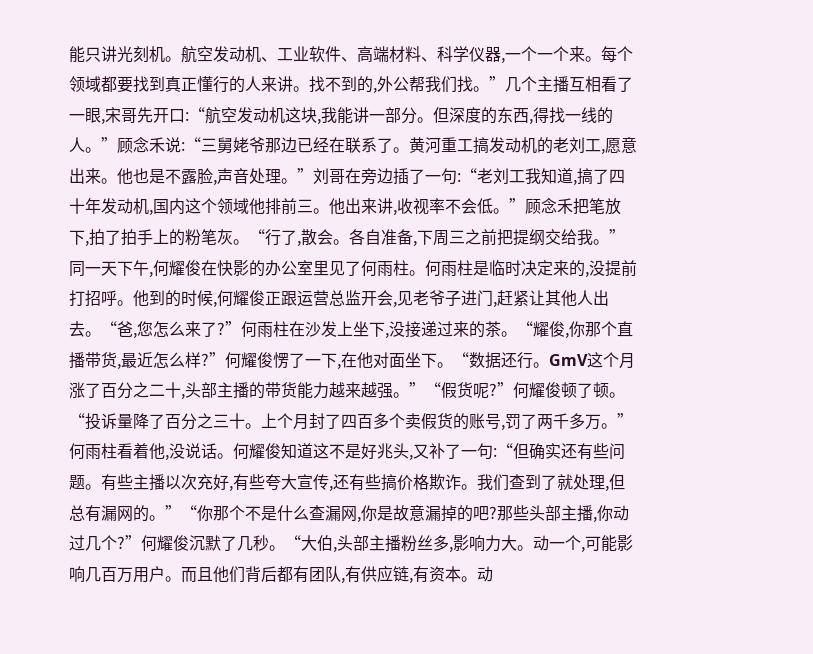能只讲光刻机。航空发动机、工业软件、高端材料、科学仪器,一个一个来。每个领域都要找到真正懂行的人来讲。找不到的,外公帮我们找。”几个主播互相看了一眼,宋哥先开口:“航空发动机这块,我能讲一部分。但深度的东西,得找一线的人。”顾念禾说:“三舅姥爷那边已经在联系了。黄河重工搞发动机的老刘工,愿意出来。他也是不露脸,声音处理。”刘哥在旁边插了一句:“老刘工我知道,搞了四十年发动机,国内这个领域他排前三。他出来讲,收视率不会低。”顾念禾把笔放下,拍了拍手上的粉笔灰。“行了,散会。各自准备,下周三之前把提纲交给我。”同一天下午,何耀俊在快影的办公室里见了何雨柱。何雨柱是临时决定来的,没提前打招呼。他到的时候,何耀俊正跟运营总监开会,见老爷子进门,赶紧让其他人出去。“爸,您怎么来了?”何雨柱在沙发上坐下,没接递过来的茶。“耀俊,你那个直播带货,最近怎么样?”何耀俊愣了一下,在他对面坐下。“数据还行。GmV这个月涨了百分之二十,头部主播的带货能力越来越强。”“假货呢?”何耀俊顿了顿。“投诉量降了百分之三十。上个月封了四百多个卖假货的账号,罚了两千多万。”何雨柱看着他,没说话。何耀俊知道这不是好兆头,又补了一句:“但确实还有些问题。有些主播以次充好,有些夸大宣传,还有些搞价格欺诈。我们查到了就处理,但总有漏网的。”“你那个不是什么查漏网,你是故意漏掉的吧?那些头部主播,你动过几个?”何耀俊沉默了几秒。“大伯,头部主播粉丝多,影响力大。动一个,可能影响几百万用户。而且他们背后都有团队,有供应链,有资本。动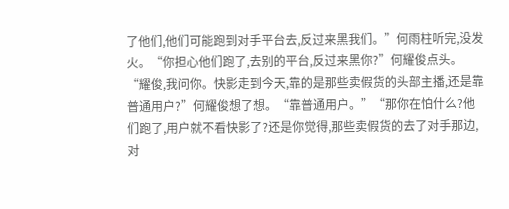了他们,他们可能跑到对手平台去,反过来黑我们。”何雨柱听完,没发火。“你担心他们跑了,去别的平台,反过来黑你?”何耀俊点头。“耀俊,我问你。快影走到今天,靠的是那些卖假货的头部主播,还是靠普通用户?”何耀俊想了想。“靠普通用户。”“那你在怕什么?他们跑了,用户就不看快影了?还是你觉得,那些卖假货的去了对手那边,对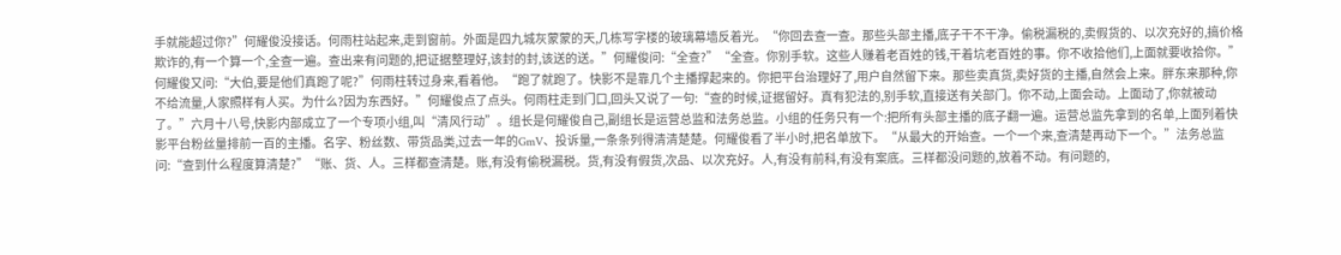手就能超过你?”何耀俊没接话。何雨柱站起来,走到窗前。外面是四九城灰蒙蒙的天,几栋写字楼的玻璃幕墙反着光。“你回去查一查。那些头部主播,底子干不干净。偷税漏税的,卖假货的、以次充好的,搞价格欺诈的,有一个算一个,全查一遍。查出来有问题的,把证据整理好,该封的封,该送的送。”何耀俊问:“全查?”“全查。你别手软。这些人赚着老百姓的钱,干着坑老百姓的事。你不收拾他们,上面就要收拾你。”何耀俊又问:“大伯,要是他们真跑了呢?”何雨柱转过身来,看着他。“跑了就跑了。快影不是靠几个主播撑起来的。你把平台治理好了,用户自然留下来。那些卖真货,卖好货的主播,自然会上来。胖东来那种,你不给流量,人家照样有人买。为什么?因为东西好。”何耀俊点了点头。何雨柱走到门口,回头又说了一句:“查的时候,证据留好。真有犯法的,别手软,直接送有关部门。你不动,上面会动。上面动了,你就被动了。”六月十八号,快影内部成立了一个专项小组,叫“清风行动”。组长是何耀俊自己,副组长是运营总监和法务总监。小组的任务只有一个:把所有头部主播的底子翻一遍。运营总监先拿到的名单,上面列着快影平台粉丝量排前一百的主播。名字、粉丝数、带货品类,过去一年的GmV、投诉量,一条条列得清清楚楚。何耀俊看了半小时,把名单放下。“从最大的开始查。一个一个来,查清楚再动下一个。”法务总监问:“查到什么程度算清楚?”“账、货、人。三样都查清楚。账,有没有偷税漏税。货,有没有假货,次品、以次充好。人,有没有前科,有没有案底。三样都没问题的,放着不动。有问题的,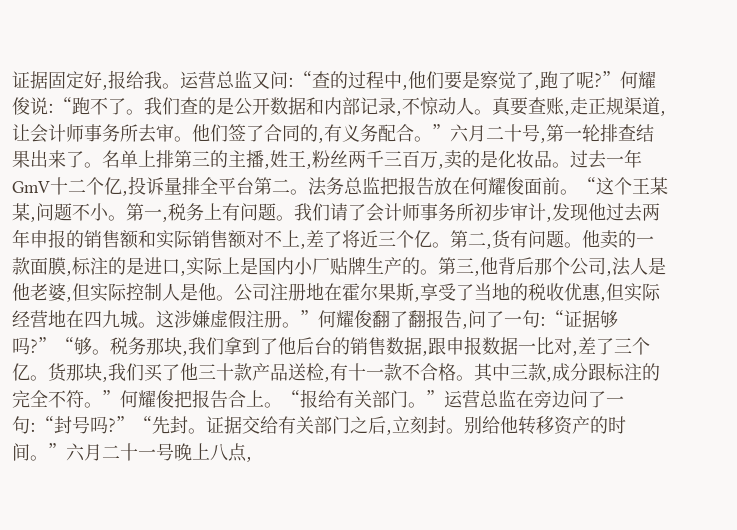证据固定好,报给我。运营总监又问:“查的过程中,他们要是察觉了,跑了呢?”何耀俊说:“跑不了。我们查的是公开数据和内部记录,不惊动人。真要查账,走正规渠道,让会计师事务所去审。他们签了合同的,有义务配合。”六月二十号,第一轮排查结果出来了。名单上排第三的主播,姓王,粉丝两千三百万,卖的是化妆品。过去一年GmV十二个亿,投诉量排全平台第二。法务总监把报告放在何耀俊面前。“这个王某某,问题不小。第一,税务上有问题。我们请了会计师事务所初步审计,发现他过去两年申报的销售额和实际销售额对不上,差了将近三个亿。第二,货有问题。他卖的一款面膜,标注的是进口,实际上是国内小厂贴牌生产的。第三,他背后那个公司,法人是他老婆,但实际控制人是他。公司注册地在霍尔果斯,享受了当地的税收优惠,但实际经营地在四九城。这涉嫌虚假注册。”何耀俊翻了翻报告,问了一句:“证据够吗?”“够。税务那块,我们拿到了他后台的销售数据,跟申报数据一比对,差了三个亿。货那块,我们买了他三十款产品送检,有十一款不合格。其中三款,成分跟标注的完全不符。”何耀俊把报告合上。“报给有关部门。”运营总监在旁边问了一句:“封号吗?”“先封。证据交给有关部门之后,立刻封。别给他转移资产的时间。”六月二十一号晚上八点,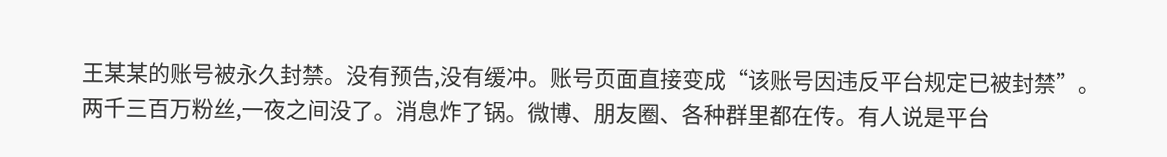王某某的账号被永久封禁。没有预告,没有缓冲。账号页面直接变成“该账号因违反平台规定已被封禁”。两千三百万粉丝,一夜之间没了。消息炸了锅。微博、朋友圈、各种群里都在传。有人说是平台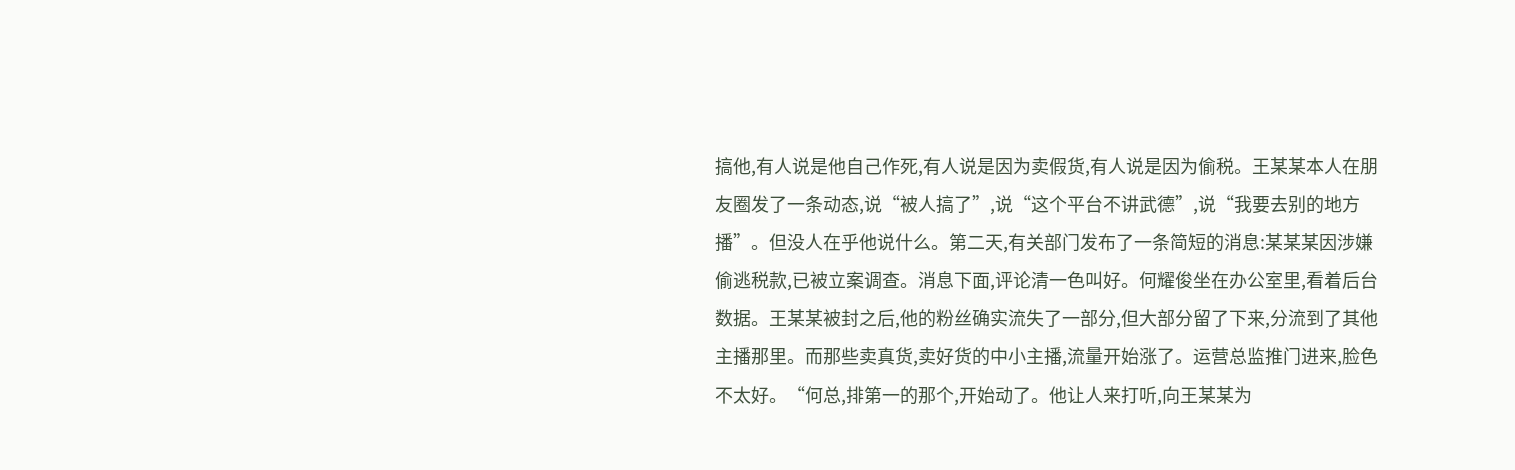搞他,有人说是他自己作死,有人说是因为卖假货,有人说是因为偷税。王某某本人在朋友圈发了一条动态,说“被人搞了”,说“这个平台不讲武德”,说“我要去别的地方播”。但没人在乎他说什么。第二天,有关部门发布了一条简短的消息:某某某因涉嫌偷逃税款,已被立案调查。消息下面,评论清一色叫好。何耀俊坐在办公室里,看着后台数据。王某某被封之后,他的粉丝确实流失了一部分,但大部分留了下来,分流到了其他主播那里。而那些卖真货,卖好货的中小主播,流量开始涨了。运营总监推门进来,脸色不太好。“何总,排第一的那个,开始动了。他让人来打听,向王某某为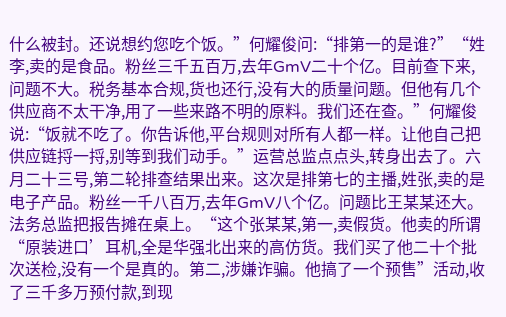什么被封。还说想约您吃个饭。”何耀俊问:“排第一的是谁?”“姓李,卖的是食品。粉丝三千五百万,去年GmV二十个亿。目前查下来,问题不大。税务基本合规,货也还行,没有大的质量问题。但他有几个供应商不太干净,用了一些来路不明的原料。我们还在查。”何耀俊说:“饭就不吃了。你告诉他,平台规则对所有人都一样。让他自己把供应链捋一捋,别等到我们动手。”运营总监点点头,转身出去了。六月二十三号,第二轮排查结果出来。这次是排第七的主播,姓张,卖的是电子产品。粉丝一千八百万,去年GmV八个亿。问题比王某某还大。法务总监把报告摊在桌上。“这个张某某,第一,卖假货。他卖的所谓“原装进口’耳机,全是华强北出来的高仿货。我们买了他二十个批次送检,没有一个是真的。第二,涉嫌诈骗。他搞了一个预售”活动,收了三千多万预付款,到现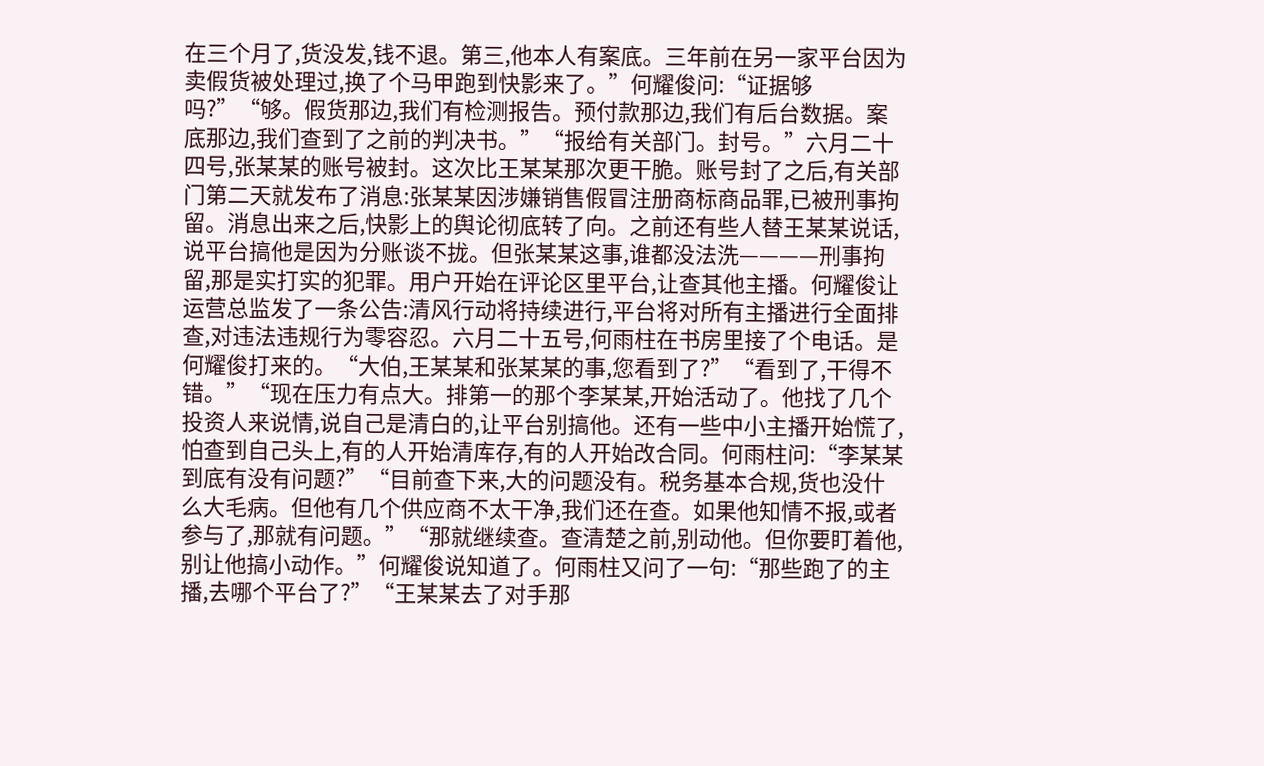在三个月了,货没发,钱不退。第三,他本人有案底。三年前在另一家平台因为卖假货被处理过,换了个马甲跑到快影来了。”何耀俊问:“证据够吗?”“够。假货那边,我们有检测报告。预付款那边,我们有后台数据。案底那边,我们查到了之前的判决书。”“报给有关部门。封号。”六月二十四号,张某某的账号被封。这次比王某某那次更干脆。账号封了之后,有关部门第二天就发布了消息:张某某因涉嫌销售假冒注册商标商品罪,已被刑事拘留。消息出来之后,快影上的舆论彻底转了向。之前还有些人替王某某说话,说平台搞他是因为分账谈不拢。但张某某这事,谁都没法洗————刑事拘留,那是实打实的犯罪。用户开始在评论区里平台,让查其他主播。何耀俊让运营总监发了一条公告:清风行动将持续进行,平台将对所有主播进行全面排查,对违法违规行为零容忍。六月二十五号,何雨柱在书房里接了个电话。是何耀俊打来的。“大伯,王某某和张某某的事,您看到了?”“看到了,干得不错。”“现在压力有点大。排第一的那个李某某,开始活动了。他找了几个投资人来说情,说自己是清白的,让平台别搞他。还有一些中小主播开始慌了,怕查到自己头上,有的人开始清库存,有的人开始改合同。何雨柱问:“李某某到底有没有问题?”“目前查下来,大的问题没有。税务基本合规,货也没什么大毛病。但他有几个供应商不太干净,我们还在查。如果他知情不报,或者参与了,那就有问题。”“那就继续查。查清楚之前,别动他。但你要盯着他,别让他搞小动作。”何耀俊说知道了。何雨柱又问了一句:“那些跑了的主播,去哪个平台了?”“王某某去了对手那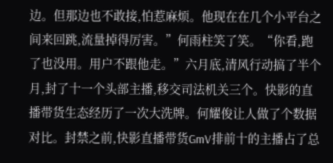边。但那边也不敢接,怕惹麻烦。他现在在几个小平台之间来回跳,流量掉得厉害。”何雨柱笑了笑。“你看,跑了也没用。用户不跟他走。”六月底,清风行动搞了半个月,封了十一个头部主播,移交司法机关三个。快影的直播带货生态经历了一次大洗牌。何耀俊让人做了个数据对比。封禁之前,快影直播带货GmV排前十的主播占了总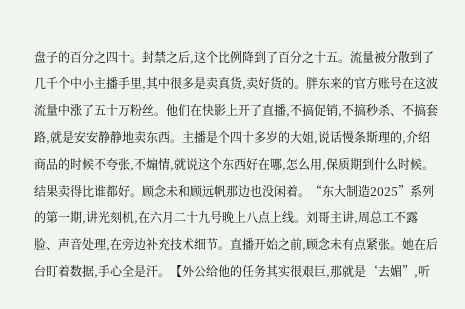盘子的百分之四十。封禁之后,这个比例降到了百分之十五。流量被分散到了几千个中小主播手里,其中很多是卖真货,卖好货的。胖东来的官方账号在这波流量中涨了五十万粉丝。他们在快影上开了直播,不搞促销,不搞秒杀、不搞套路,就是安安静静地卖东西。主播是个四十多岁的大姐,说话慢条斯理的,介绍商品的时候不夸张,不煽情,就说这个东西好在哪,怎么用,保质期到什么时候。结果卖得比谁都好。顾念未和顾远帆那边也没闲着。“东大制造2025”系列的第一期,讲光刻机,在六月二十九号晚上八点上线。刘哥主讲,周总工不露脸、声音处理,在旁边补充技术细节。直播开始之前,顾念未有点紧张。她在后台盯着数据,手心全是汗。【外公给他的任务其实很艰巨,那就是‘去媚”,听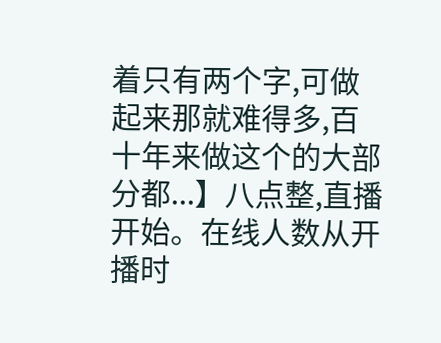着只有两个字,可做起来那就难得多,百十年来做这个的大部分都...】八点整,直播开始。在线人数从开播时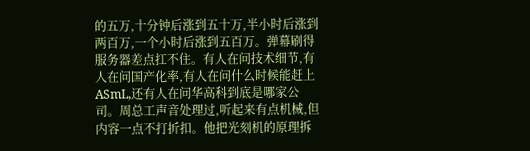的五万,十分钟后涨到五十万,半小时后涨到两百万,一个小时后涨到五百万。弹幕刷得服务器差点扛不住。有人在问技术细节,有人在问国产化率,有人在问什么时候能赶上ASmL,还有人在问华高科到底是哪家公司。周总工声音处理过,听起来有点机械,但内容一点不打折扣。他把光刻机的原理拆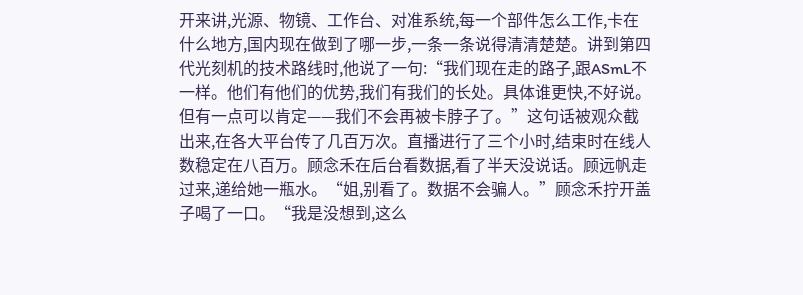开来讲,光源、物镜、工作台、对准系统,每一个部件怎么工作,卡在什么地方,国内现在做到了哪一步,一条一条说得清清楚楚。讲到第四代光刻机的技术路线时,他说了一句:“我们现在走的路子,跟ASmL不一样。他们有他们的优势,我们有我们的长处。具体谁更快,不好说。但有一点可以肯定——我们不会再被卡脖子了。”这句话被观众截出来,在各大平台传了几百万次。直播进行了三个小时,结束时在线人数稳定在八百万。顾念禾在后台看数据,看了半天没说话。顾远帆走过来,递给她一瓶水。“姐,别看了。数据不会骗人。”顾念禾拧开盖子喝了一口。“我是没想到,这么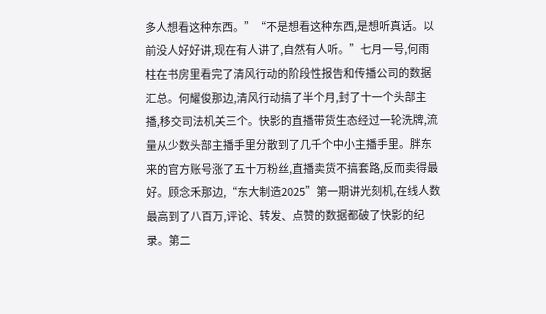多人想看这种东西。”“不是想看这种东西,是想听真话。以前没人好好讲,现在有人讲了,自然有人听。”七月一号,何雨柱在书房里看完了清风行动的阶段性报告和传播公司的数据汇总。何耀俊那边,清风行动搞了半个月,封了十一个头部主播,移交司法机关三个。快影的直播带货生态经过一轮洗牌,流量从少数头部主播手里分散到了几千个中小主播手里。胖东来的官方账号涨了五十万粉丝,直播卖货不搞套路,反而卖得最好。顾念禾那边,“东大制造2025”第一期讲光刻机,在线人数最高到了八百万,评论、转发、点赞的数据都破了快影的纪录。第二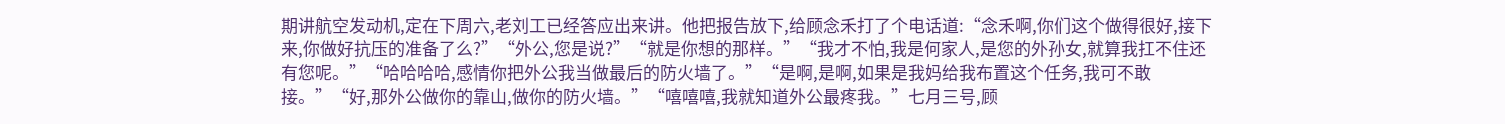期讲航空发动机,定在下周六,老刘工已经答应出来讲。他把报告放下,给顾念禾打了个电话道:“念禾啊,你们这个做得很好,接下来,你做好抗压的准备了么?”“外公,您是说?”“就是你想的那样。”“我才不怕,我是何家人,是您的外孙女,就算我扛不住还有您呢。”“哈哈哈哈,感情你把外公我当做最后的防火墙了。”“是啊,是啊,如果是我妈给我布置这个任务,我可不敢接。”“好,那外公做你的靠山,做你的防火墙。”“嘻嘻嘻,我就知道外公最疼我。”七月三号,顾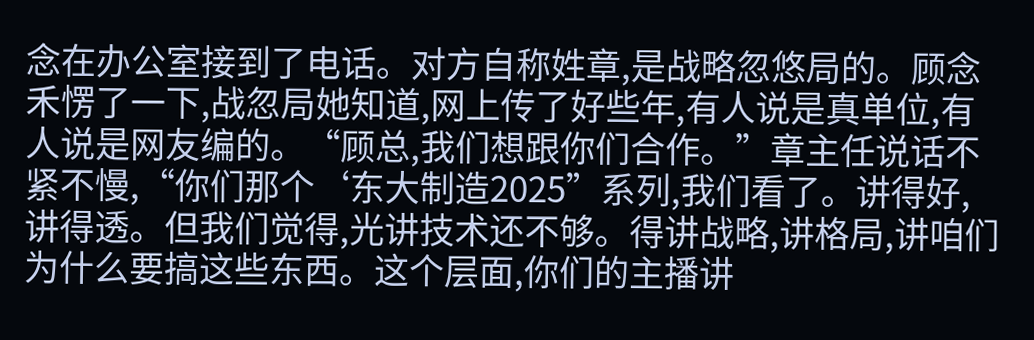念在办公室接到了电话。对方自称姓章,是战略忽悠局的。顾念禾愣了一下,战忽局她知道,网上传了好些年,有人说是真单位,有人说是网友编的。“顾总,我们想跟你们合作。”章主任说话不紧不慢,“你们那个‘东大制造2025”系列,我们看了。讲得好,讲得透。但我们觉得,光讲技术还不够。得讲战略,讲格局,讲咱们为什么要搞这些东西。这个层面,你们的主播讲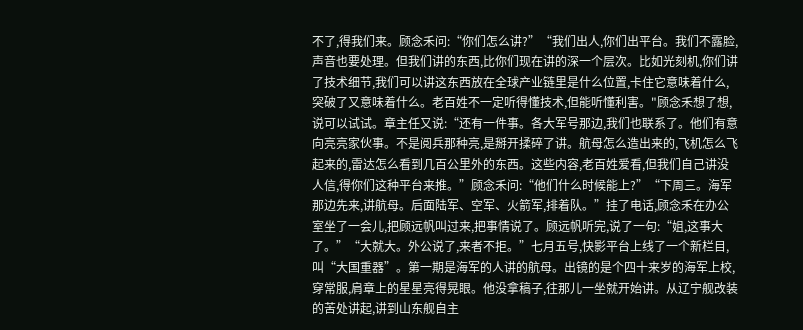不了,得我们来。顾念禾问:“你们怎么讲?”“我们出人,你们出平台。我们不露脸,声音也要处理。但我们讲的东西,比你们现在讲的深一个层次。比如光刻机,你们讲了技术细节,我们可以讲这东西放在全球产业链里是什么位置,卡住它意味着什么,突破了又意味着什么。老百姓不一定听得懂技术,但能听懂利害。"顾念禾想了想,说可以试试。章主任又说:“还有一件事。各大军号那边,我们也联系了。他们有意向亮亮家伙事。不是阅兵那种亮,是掰开揉碎了讲。航母怎么造出来的,飞机怎么飞起来的,雷达怎么看到几百公里外的东西。这些内容,老百姓爱看,但我们自己讲没人信,得你们这种平台来推。”顾念禾问:“他们什么时候能上?”“下周三。海军那边先来,讲航母。后面陆军、空军、火箭军,排着队。”挂了电话,顾念禾在办公室坐了一会儿,把顾远帆叫过来,把事情说了。顾远帆听完,说了一句:“姐,这事大了。”“大就大。外公说了,来者不拒。”七月五号,快影平台上线了一个新栏目,叫“大国重器”。第一期是海军的人讲的航母。出镜的是个四十来岁的海军上校,穿常服,肩章上的星星亮得晃眼。他没拿稿子,往那儿一坐就开始讲。从辽宁舰改装的苦处讲起,讲到山东舰自主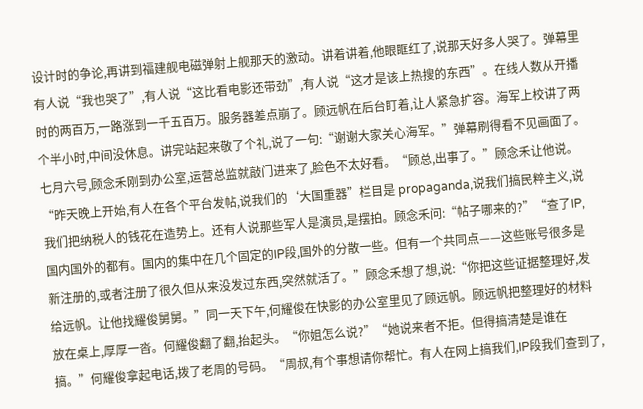设计时的争论,再讲到福建舰电磁弹射上舰那天的激动。讲着讲着,他眼眶红了,说那天好多人哭了。弹幕里有人说“我也哭了”,有人说“这比看电影还带劲”,有人说“这才是该上热搜的东西”。在线人数从开播时的两百万,一路涨到一千五百万。服务器差点崩了。顾远帆在后台盯着,让人紧急扩容。海军上校讲了两个半小时,中间没休息。讲完站起来敬了个礼,说了一句:“谢谢大家关心海军。”弹幕刷得看不见画面了。七月六号,顾念禾刚到办公室,运营总监就敲门进来了,脸色不太好看。“顾总,出事了。”顾念禾让他说。“昨天晚上开始,有人在各个平台发帖,说我们的‘大国重器”栏目是 propaganda,说我们搞民粹主义,说我们把纳税人的钱花在造势上。还有人说那些军人是演员,是摆拍。顾念禾问:“帖子哪来的?”“查了IP,国内国外的都有。国内的集中在几个固定的IP段,国外的分散一些。但有一个共同点——这些账号很多是新注册的,或者注册了很久但从来没发过东西,突然就活了。”顾念禾想了想,说:“你把这些证据整理好,发给远帆。让他找耀俊舅舅。”同一天下午,何耀俊在快影的办公室里见了顾远帆。顾远帆把整理好的材料放在桌上,厚厚一沓。何耀俊翻了翻,抬起头。“你姐怎么说?”“她说来者不拒。但得搞清楚是谁在搞。”何耀俊拿起电话,拨了老周的号码。“周叔,有个事想请你帮忙。有人在网上搞我们,IP段我们查到了,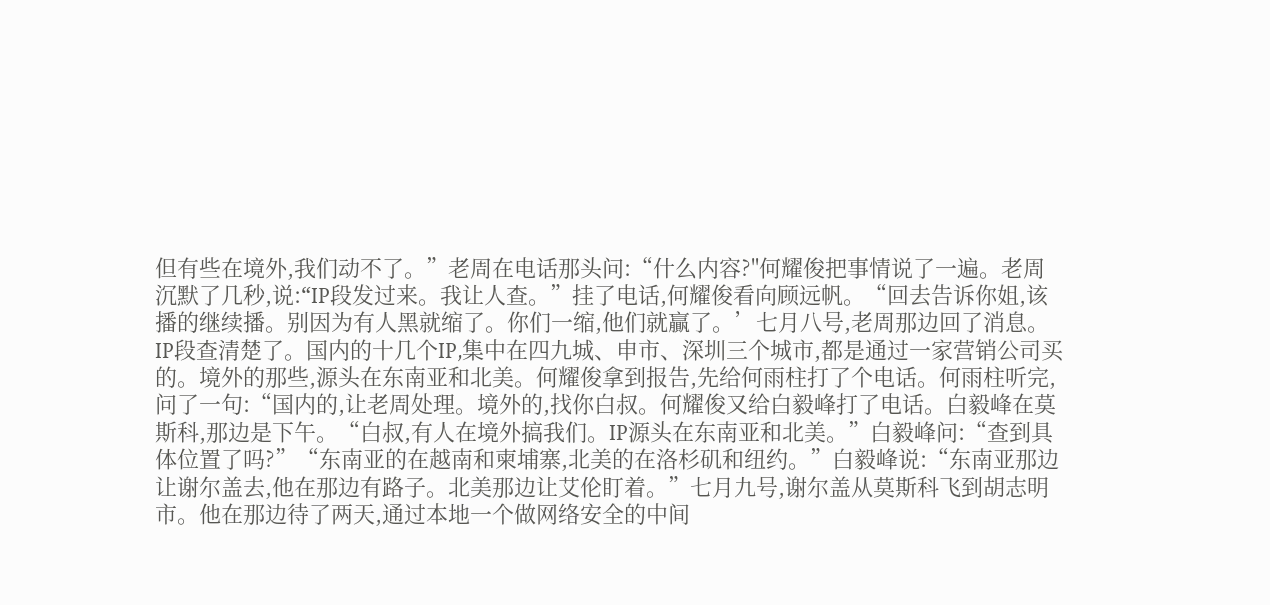但有些在境外,我们动不了。”老周在电话那头问:“什么内容?"何耀俊把事情说了一遍。老周沉默了几秒,说:“IP段发过来。我让人查。”挂了电话,何耀俊看向顾远帆。“回去告诉你姐,该播的继续播。别因为有人黑就缩了。你们一缩,他们就贏了。’七月八号,老周那边回了消息。IP段查清楚了。国内的十几个IP,集中在四九城、申市、深圳三个城市,都是通过一家营销公司买的。境外的那些,源头在东南亚和北美。何耀俊拿到报告,先给何雨柱打了个电话。何雨柱听完,问了一句:“国内的,让老周处理。境外的,找你白叔。何耀俊又给白毅峰打了电话。白毅峰在莫斯科,那边是下午。“白叔,有人在境外搞我们。IP源头在东南亚和北美。”白毅峰问:“查到具体位置了吗?”“东南亚的在越南和柬埔寨,北美的在洛杉矶和纽约。”白毅峰说:“东南亚那边让谢尔盖去,他在那边有路子。北美那边让艾伦盯着。”七月九号,谢尔盖从莫斯科飞到胡志明市。他在那边待了两天,通过本地一个做网络安全的中间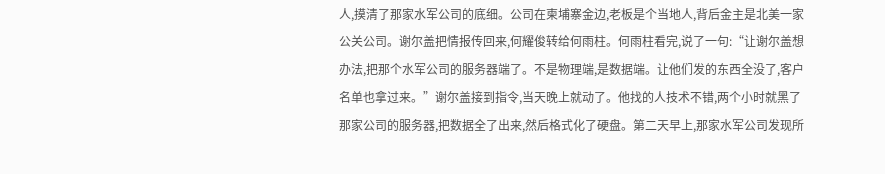人,摸清了那家水军公司的底细。公司在柬埔寨金边,老板是个当地人,背后金主是北美一家公关公司。谢尔盖把情报传回来,何耀俊转给何雨柱。何雨柱看完,说了一句:“让谢尔盖想办法,把那个水军公司的服务器端了。不是物理端,是数据端。让他们发的东西全没了,客户名单也拿过来。”谢尔盖接到指令,当天晚上就动了。他找的人技术不错,两个小时就黑了那家公司的服务器,把数据全了出来,然后格式化了硬盘。第二天早上,那家水军公司发现所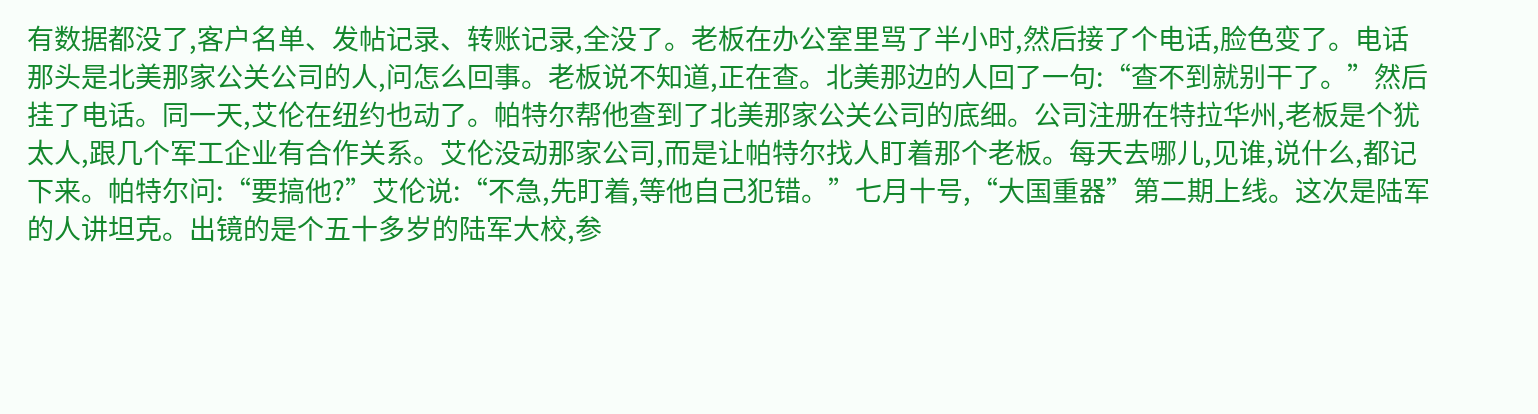有数据都没了,客户名单、发帖记录、转账记录,全没了。老板在办公室里骂了半小时,然后接了个电话,脸色变了。电话那头是北美那家公关公司的人,问怎么回事。老板说不知道,正在查。北美那边的人回了一句:“查不到就别干了。”然后挂了电话。同一天,艾伦在纽约也动了。帕特尔帮他查到了北美那家公关公司的底细。公司注册在特拉华州,老板是个犹太人,跟几个军工企业有合作关系。艾伦没动那家公司,而是让帕特尔找人盯着那个老板。每天去哪儿,见谁,说什么,都记下来。帕特尔问:“要搞他?”艾伦说:“不急,先盯着,等他自己犯错。”七月十号,“大国重器”第二期上线。这次是陆军的人讲坦克。出镜的是个五十多岁的陆军大校,参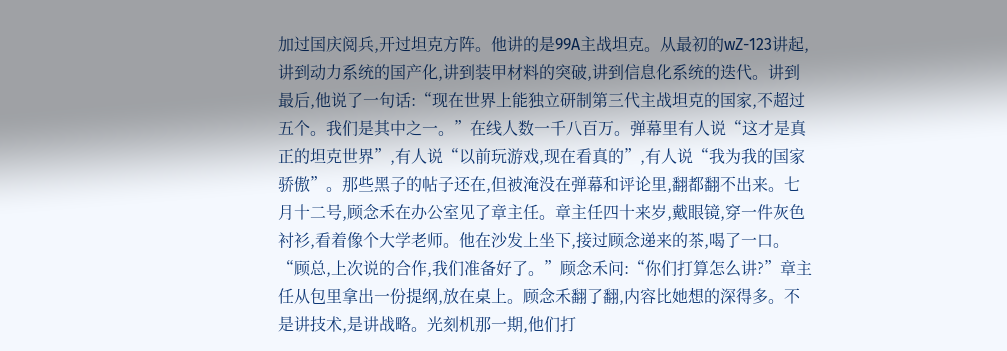加过国庆阅兵,开过坦克方阵。他讲的是99A主战坦克。从最初的wZ-123讲起,讲到动力系统的国产化,讲到装甲材料的突破,讲到信息化系统的迭代。讲到最后,他说了一句话:“现在世界上能独立研制第三代主战坦克的国家,不超过五个。我们是其中之一。”在线人数一千八百万。弹幕里有人说“这才是真正的坦克世界”,有人说“以前玩游戏,现在看真的”,有人说“我为我的国家骄傲”。那些黑子的帖子还在,但被淹没在弹幕和评论里,翻都翻不出来。七月十二号,顾念禾在办公室见了章主任。章主任四十来岁,戴眼镜,穿一件灰色衬衫,看着像个大学老师。他在沙发上坐下,接过顾念递来的茶,喝了一口。“顾总,上次说的合作,我们准备好了。”顾念禾问:“你们打算怎么讲?”章主任从包里拿出一份提纲,放在桌上。顾念禾翻了翻,内容比她想的深得多。不是讲技术,是讲战略。光刻机那一期,他们打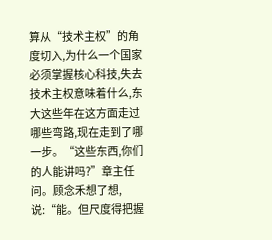算从“技术主权”的角度切入,为什么一个国家必须掌握核心科技,失去技术主权意味着什么,东大这些年在这方面走过哪些弯路,现在走到了哪一步。“这些东西,你们的人能讲吗?”章主任问。顾念禾想了想,说:“能。但尺度得把握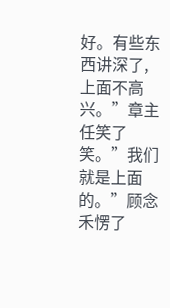好。有些东西讲深了,上面不高兴。”章主任笑了笑。”我们就是上面的。”顾念禾愣了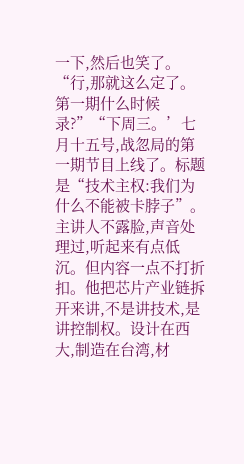一下,然后也笑了。“行,那就这么定了。第一期什么时候录?”“下周三。’七月十五号,战忽局的第一期节目上线了。标题是“技术主权:我们为什么不能被卡脖子”。主讲人不露脸,声音处理过,听起来有点低沉。但内容一点不打折扣。他把芯片产业链拆开来讲,不是讲技术,是讲控制权。设计在西大,制造在台湾,材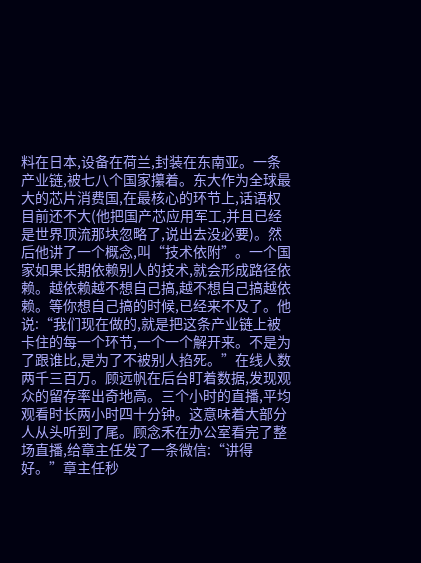料在日本,设备在荷兰,封装在东南亚。一条产业链,被七八个国家攥着。东大作为全球最大的芯片消费国,在最核心的环节上,话语权目前还不大(他把国产芯应用军工,并且已经是世界顶流那块忽略了,说出去没必要)。然后他讲了一个概念,叫“技术依附”。一个国家如果长期依赖别人的技术,就会形成路径依赖。越依赖越不想自己搞,越不想自己搞越依赖。等你想自己搞的时候,已经来不及了。他说:“我们现在做的,就是把这条产业链上被卡住的每一个环节,一个一个解开来。不是为了跟谁比,是为了不被别人掐死。”在线人数两千三百万。顾远帆在后台盯着数据,发现观众的留存率出奇地高。三个小时的直播,平均观看时长两小时四十分钟。这意味着大部分人从头听到了尾。顾念禾在办公室看完了整场直播,给章主任发了一条微信:“讲得好。”章主任秒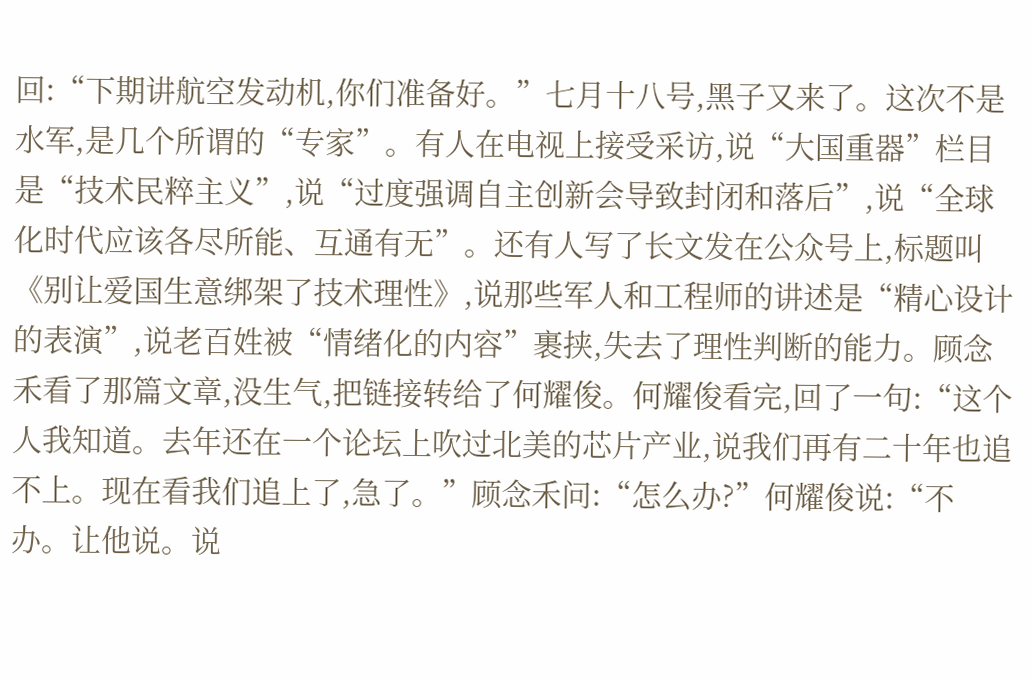回:“下期讲航空发动机,你们准备好。”七月十八号,黑子又来了。这次不是水军,是几个所谓的“专家”。有人在电视上接受采访,说“大国重器”栏目是“技术民粹主义”,说“过度强调自主创新会导致封闭和落后”,说“全球化时代应该各尽所能、互通有无”。还有人写了长文发在公众号上,标题叫《别让爱国生意绑架了技术理性》,说那些军人和工程师的讲述是“精心设计的表演”,说老百姓被“情绪化的内容”裹挟,失去了理性判断的能力。顾念禾看了那篇文章,没生气,把链接转给了何耀俊。何耀俊看完,回了一句:“这个人我知道。去年还在一个论坛上吹过北美的芯片产业,说我们再有二十年也追不上。现在看我们追上了,急了。”顾念禾问:“怎么办?”何耀俊说:“不办。让他说。说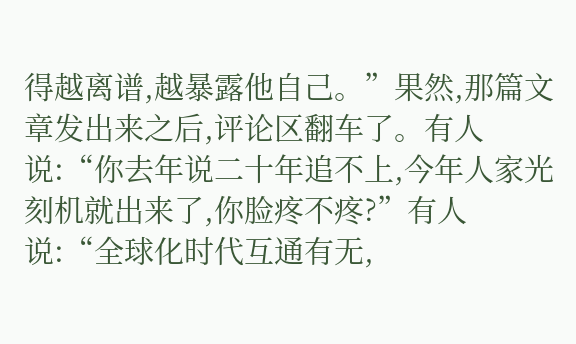得越离谱,越暴露他自己。”果然,那篇文章发出来之后,评论区翻车了。有人说:“你去年说二十年追不上,今年人家光刻机就出来了,你脸疼不疼?”有人说:“全球化时代互通有无,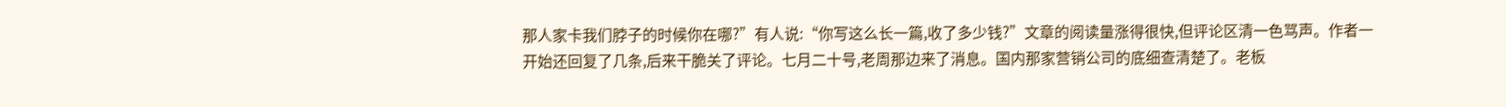那人家卡我们脖子的时候你在哪?”有人说:“你写这么长一篇,收了多少钱?”文章的阅读量涨得很快,但评论区清一色骂声。作者一开始还回复了几条,后来干脆关了评论。七月二十号,老周那边来了消息。国内那家营销公司的底细查清楚了。老板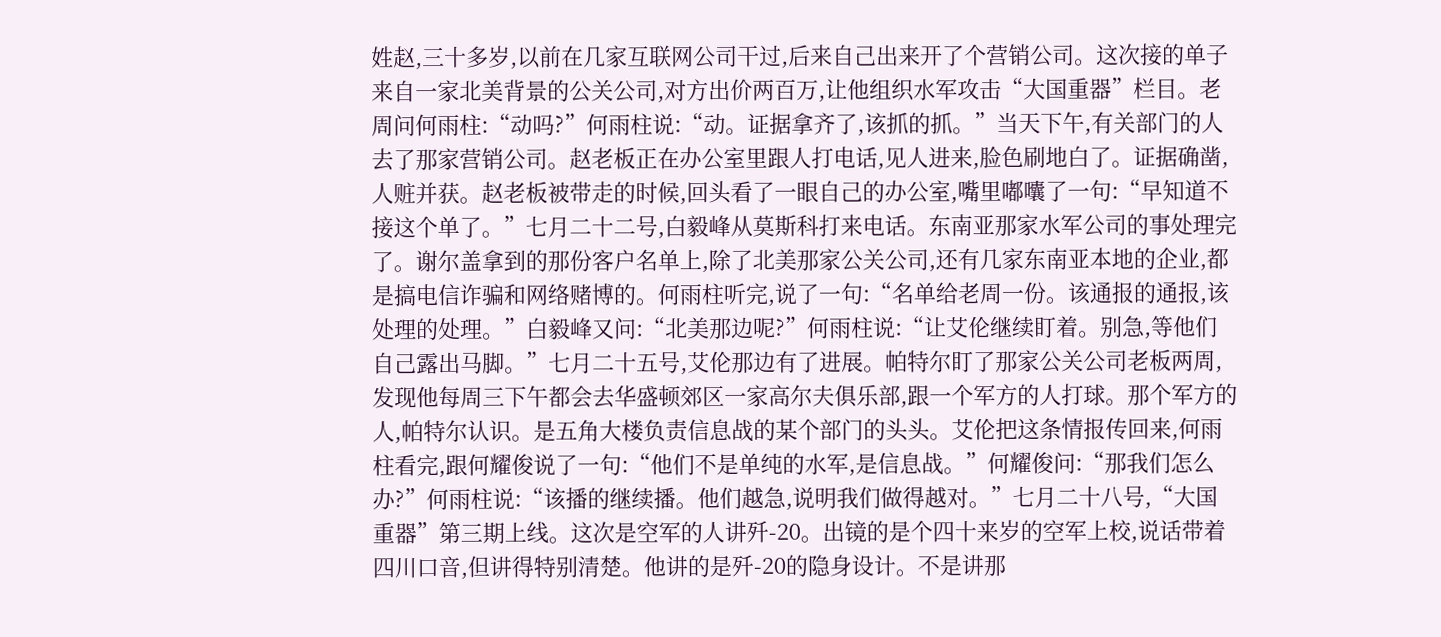姓赵,三十多岁,以前在几家互联网公司干过,后来自己出来开了个营销公司。这次接的单子来自一家北美背景的公关公司,对方出价两百万,让他组织水军攻击“大国重器”栏目。老周问何雨柱:“动吗?”何雨柱说:“动。证据拿齐了,该抓的抓。”当天下午,有关部门的人去了那家营销公司。赵老板正在办公室里跟人打电话,见人进来,脸色刷地白了。证据确凿,人赃并获。赵老板被带走的时候,回头看了一眼自己的办公室,嘴里嘟囔了一句:“早知道不接这个单了。”七月二十二号,白毅峰从莫斯科打来电话。东南亚那家水军公司的事处理完了。谢尔盖拿到的那份客户名单上,除了北美那家公关公司,还有几家东南亚本地的企业,都是搞电信诈骗和网络赌博的。何雨柱听完,说了一句:“名单给老周一份。该通报的通报,该处理的处理。”白毅峰又问:“北美那边呢?”何雨柱说:“让艾伦继续盯着。别急,等他们自己露出马脚。”七月二十五号,艾伦那边有了进展。帕特尔盯了那家公关公司老板两周,发现他每周三下午都会去华盛顿郊区一家高尔夫俱乐部,跟一个军方的人打球。那个军方的人,帕特尔认识。是五角大楼负责信息战的某个部门的头头。艾伦把这条情报传回来,何雨柱看完,跟何耀俊说了一句:“他们不是单纯的水军,是信息战。”何耀俊问:“那我们怎么办?”何雨柱说:“该播的继续播。他们越急,说明我们做得越对。”七月二十八号,“大国重器”第三期上线。这次是空军的人讲歼-20。出镜的是个四十来岁的空军上校,说话带着四川口音,但讲得特别清楚。他讲的是歼-20的隐身设计。不是讲那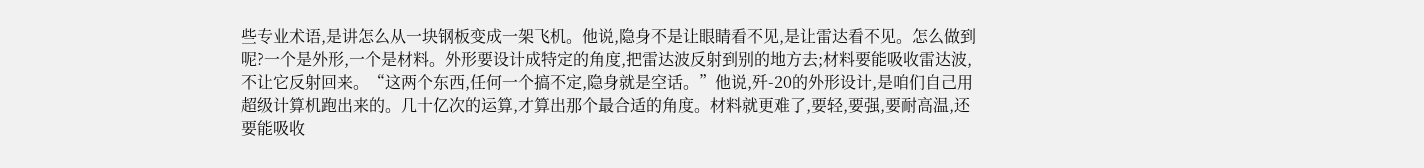些专业术语,是讲怎么从一块钢板变成一架飞机。他说,隐身不是让眼睛看不见,是让雷达看不见。怎么做到呢?一个是外形,一个是材料。外形要设计成特定的角度,把雷达波反射到别的地方去;材料要能吸收雷达波,不让它反射回来。“这两个东西,任何一个搞不定,隐身就是空话。”他说,歼-20的外形设计,是咱们自己用超级计算机跑出来的。几十亿次的运算,才算出那个最合适的角度。材料就更难了,要轻,要强,要耐高温,还要能吸收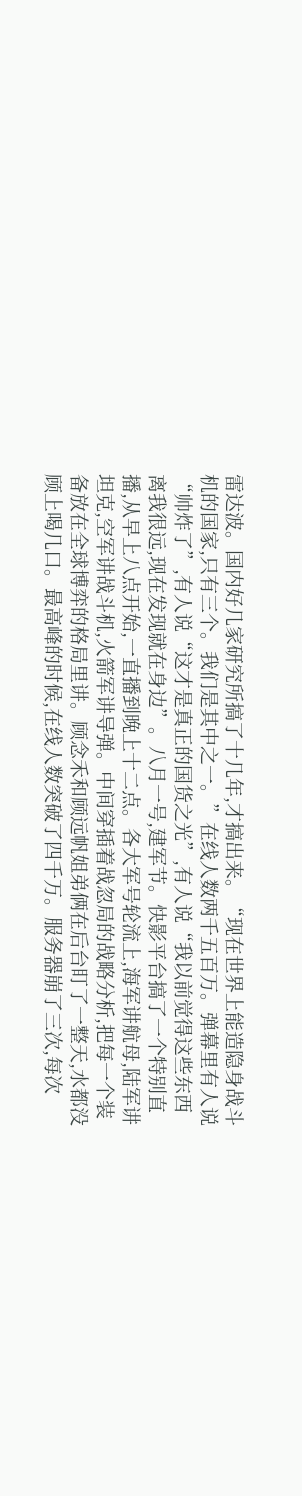雷达波。国内好几家研究所搞了十几年,才搞出来。“现在世界上能造隐身战斗机的国家,只有三个。我们是其中之一。”在线人数两千五百万。弹幕里有人说“帅炸了”,有人说“这才是真正的国货之光”,有人说“我以前觉得这些东西离我很远,现在发现就在身边”。八月一号,建军节。快影平台搞了一个特别直播,从早上八点开始,一直播到晚上十二点。各大军号轮流上,海军讲航母,陆军讲坦克,空军讲战斗机,火箭军讲导弹。中间穿插着战忽局的战略分析,把每一个装备放在全球博弈的格局里讲。顾念禾和顾远帆姐弟俩在后台盯了一整天,水都没顾上喝几口。最高峰的时候,在线人数突破了四千万。服务器崩了三次,每次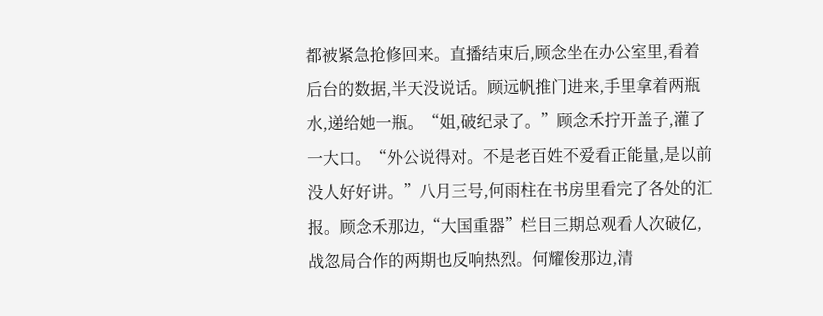都被紧急抢修回来。直播结束后,顾念坐在办公室里,看着后台的数据,半天没说话。顾远帆推门进来,手里拿着两瓶水,递给她一瓶。“姐,破纪录了。”顾念禾拧开盖子,灌了一大口。“外公说得对。不是老百姓不爱看正能量,是以前没人好好讲。”八月三号,何雨柱在书房里看完了各处的汇报。顾念禾那边,“大国重器”栏目三期总观看人次破亿,战忽局合作的两期也反响热烈。何耀俊那边,清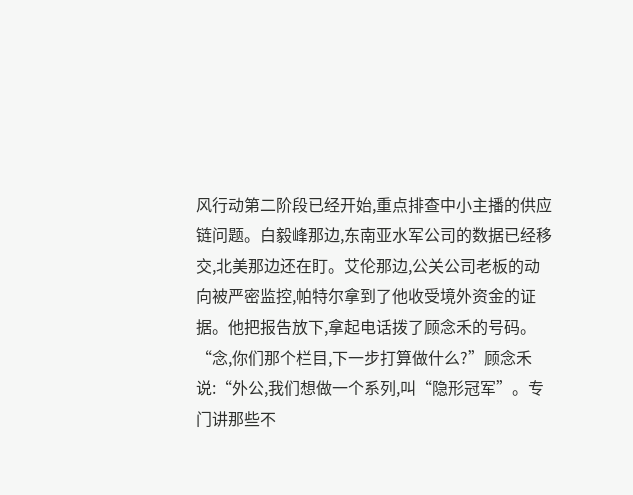风行动第二阶段已经开始,重点排查中小主播的供应链问题。白毅峰那边,东南亚水军公司的数据已经移交,北美那边还在盯。艾伦那边,公关公司老板的动向被严密监控,帕特尔拿到了他收受境外资金的证据。他把报告放下,拿起电话拨了顾念禾的号码。“念,你们那个栏目,下一步打算做什么?”顾念禾说:“外公,我们想做一个系列,叫“隐形冠军”。专门讲那些不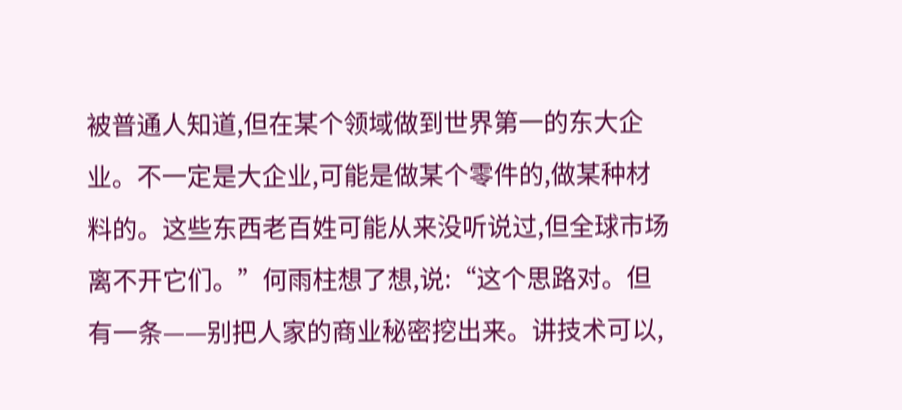被普通人知道,但在某个领域做到世界第一的东大企业。不一定是大企业,可能是做某个零件的,做某种材料的。这些东西老百姓可能从来没听说过,但全球市场离不开它们。”何雨柱想了想,说:“这个思路对。但有一条——别把人家的商业秘密挖出来。讲技术可以,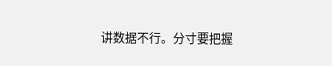讲数据不行。分寸要把握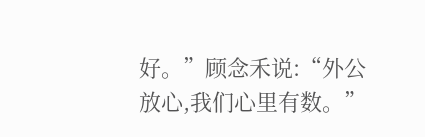好。”顾念禾说:“外公放心,我们心里有数。”